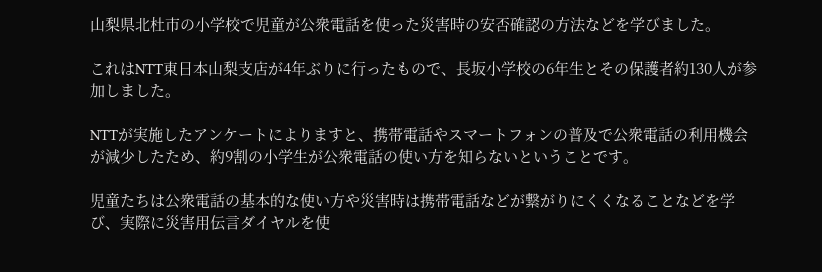山梨県北杜市の小学校で児童が公衆電話を使った災害時の安否確認の方法などを学びました。

これはNTT東日本山梨支店が4年ぶりに行ったもので、長坂小学校の6年生とその保護者約130人が参加しました。

NTTが実施したアンケートによりますと、携帯電話やスマートフォンの普及で公衆電話の利用機会が減少したため、約9割の小学生が公衆電話の使い方を知らないということです。

児童たちは公衆電話の基本的な使い方や災害時は携帯電話などが繋がりにくくなることなどを学び、実際に災害用伝言ダイヤルを使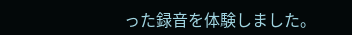った録音を体験しました。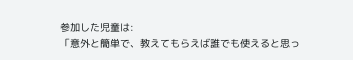参加した児童は:
「意外と簡単で、教えてもらえば誰でも使えると思っ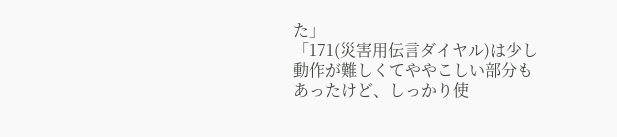た」
「171(災害用伝言ダイヤル)は少し動作が難しくてややこしい部分もあったけど、しっかり使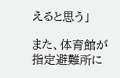えると思う」

また、体育館が指定避難所に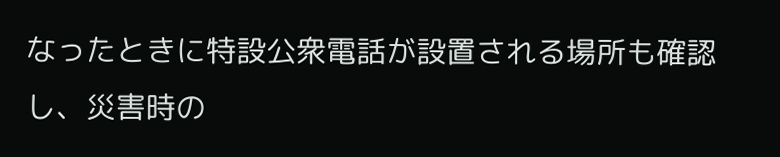なったときに特設公衆電話が設置される場所も確認し、災害時の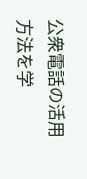公衆電話の活用方法を学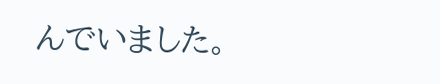んでいました。